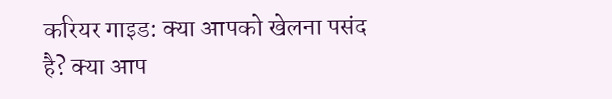करियर गाइड: क्या आपको खेलना पसंद है? क्या आप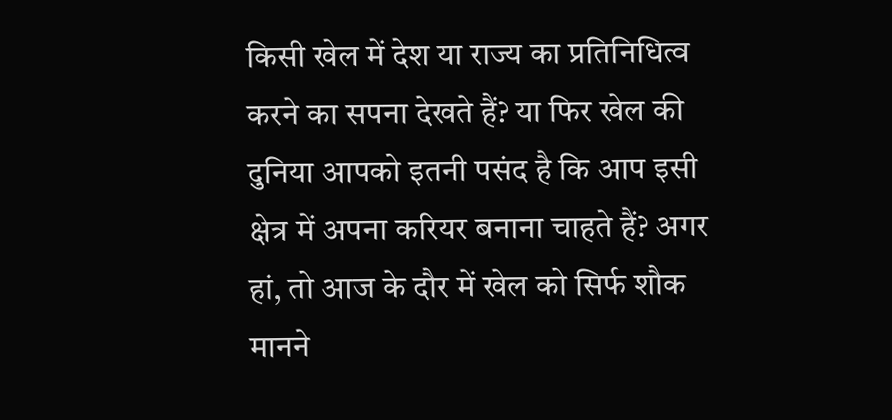किसी खेल में देश या राज्य का प्रतिनिधित्व करने का सपना देखते हैं? या फिर खेल की दुनिया आपको इतनी पसंद है कि आप इसी क्षेत्र में अपना करियर बनाना चाहते हैं? अगर हां, तो आज के दौर में खेल को सिर्फ शौक मानने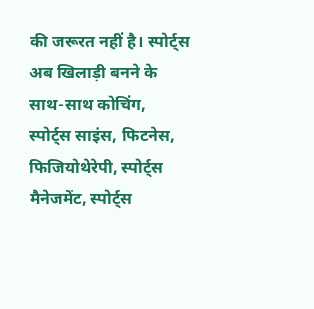की जरूरत नहीं है। स्पोर्ट्स अब खिलाड़ी बनने के साथ-साथ कोचिंग, स्पोर्ट्स साइंस, फिटनेस, फिजियोथेरेपी, स्पोर्ट्स मैनेजमेंट, स्पोर्ट्स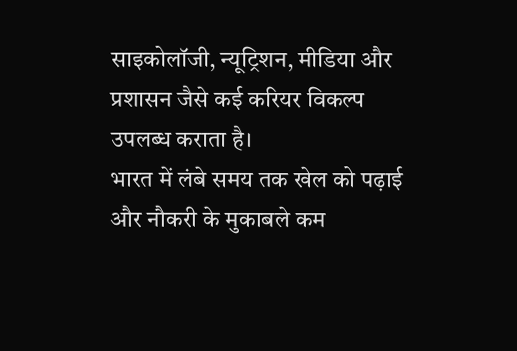साइकोलॉजी, न्यूट्रिशन, मीडिया और प्रशासन जैसे कई करियर विकल्प उपलब्ध कराता है।
भारत में लंबे समय तक खेल को पढ़ाई और नौकरी के मुकाबले कम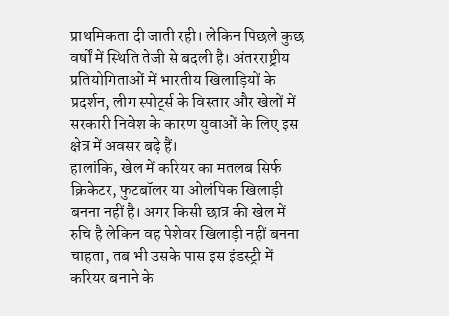प्राथमिकता दी जाती रही। लेकिन पिछले कुछ वर्षों में स्थिति तेजी से बदली है। अंतरराष्ट्रीय प्रतियोगिताओं में भारतीय खिलाड़ियों के प्रदर्शन, लीग स्पोर्ट्स के विस्तार और खेलों में सरकारी निवेश के कारण युवाओं के लिए इस क्षेत्र में अवसर बढ़े हैं।
हालांकि, खेल में करियर का मतलब सिर्फ क्रिकेटर, फुटबॉलर या ओलंपिक खिलाड़ी बनना नहीं है। अगर किसी छात्र की खेल में रुचि है लेकिन वह पेशेवर खिलाड़ी नहीं बनना चाहता, तब भी उसके पास इस इंडस्ट्री में करियर बनाने के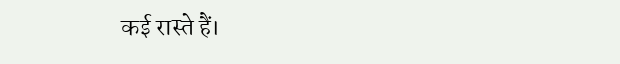कई रास्ते हैं।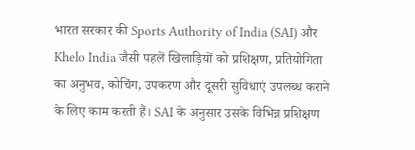भारत सरकार की Sports Authority of India (SAI) और Khelo India जैसी पहलें खिलाड़ियों को प्रशिक्षण, प्रतियोगिता का अनुभव, कोचिंग, उपकरण और दूसरी सुविधाएं उपलब्ध कराने के लिए काम करती हैं। SAI के अनुसार उसके विभिन्न प्रशिक्षण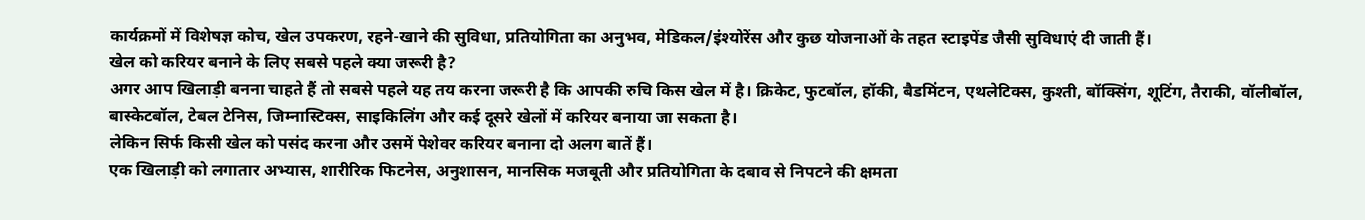कार्यक्रमों में विशेषज्ञ कोच, खेल उपकरण, रहने-खाने की सुविधा, प्रतियोगिता का अनुभव, मेडिकल/इंश्योरेंस और कुछ योजनाओं के तहत स्टाइपेंड जैसी सुविधाएं दी जाती हैं।
खेल को करियर बनाने के लिए सबसे पहले क्या जरूरी है?
अगर आप खिलाड़ी बनना चाहते हैं तो सबसे पहले यह तय करना जरूरी है कि आपकी रुचि किस खेल में है। क्रिकेट, फुटबॉल, हॉकी, बैडमिंटन, एथलेटिक्स, कुश्ती, बॉक्सिंग, शूटिंग, तैराकी, वॉलीबॉल, बास्केटबॉल, टेबल टेनिस, जिम्नास्टिक्स, साइकिलिंग और कई दूसरे खेलों में करियर बनाया जा सकता है।
लेकिन सिर्फ किसी खेल को पसंद करना और उसमें पेशेवर करियर बनाना दो अलग बातें हैं।
एक खिलाड़ी को लगातार अभ्यास, शारीरिक फिटनेस, अनुशासन, मानसिक मजबूती और प्रतियोगिता के दबाव से निपटने की क्षमता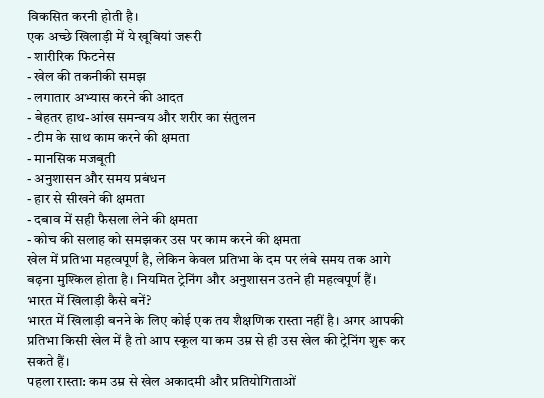विकसित करनी होती है।
एक अच्छे खिलाड़ी में ये खूबियां जरूरी
- शारीरिक फिटनेस
- खेल की तकनीकी समझ
- लगातार अभ्यास करने की आदत
- बेहतर हाथ-आंख समन्वय और शरीर का संतुलन
- टीम के साथ काम करने की क्षमता
- मानसिक मजबूती
- अनुशासन और समय प्रबंधन
- हार से सीखने की क्षमता
- दबाव में सही फैसला लेने की क्षमता
- कोच की सलाह को समझकर उस पर काम करने की क्षमता
खेल में प्रतिभा महत्वपूर्ण है, लेकिन केवल प्रतिभा के दम पर लंबे समय तक आगे बढ़ना मुश्किल होता है। नियमित ट्रेनिंग और अनुशासन उतने ही महत्वपूर्ण हैं।
भारत में खिलाड़ी कैसे बनें?
भारत में खिलाड़ी बनने के लिए कोई एक तय शैक्षणिक रास्ता नहीं है। अगर आपकी प्रतिभा किसी खेल में है तो आप स्कूल या कम उम्र से ही उस खेल की ट्रेनिंग शुरू कर सकते हैं।
पहला रास्ता: कम उम्र से खेल अकादमी और प्रतियोगिताओं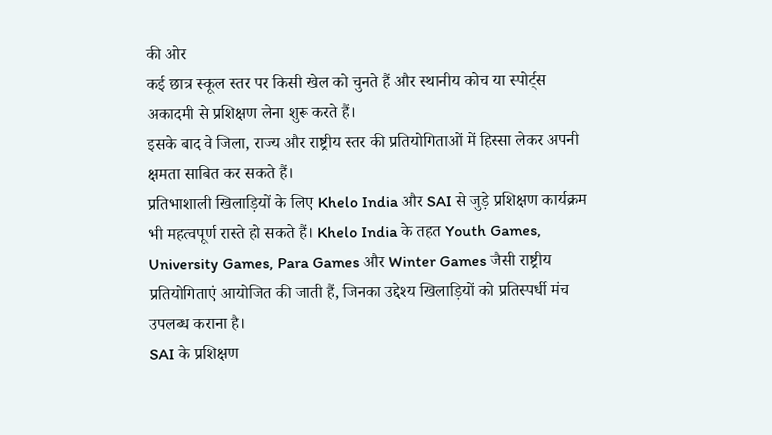की ओर
कई छात्र स्कूल स्तर पर किसी खेल को चुनते हैं और स्थानीय कोच या स्पोर्ट्स अकादमी से प्रशिक्षण लेना शुरू करते हैं।
इसके बाद वे जिला, राज्य और राष्ट्रीय स्तर की प्रतियोगिताओं में हिस्सा लेकर अपनी क्षमता साबित कर सकते हैं।
प्रतिभाशाली खिलाड़ियों के लिए Khelo India और SAI से जुड़े प्रशिक्षण कार्यक्रम भी महत्वपूर्ण रास्ते हो सकते हैं। Khelo India के तहत Youth Games, University Games, Para Games और Winter Games जैसी राष्ट्रीय प्रतियोगिताएं आयोजित की जाती हैं, जिनका उद्देश्य खिलाड़ियों को प्रतिस्पर्धी मंच उपलब्ध कराना है।
SAI के प्रशिक्षण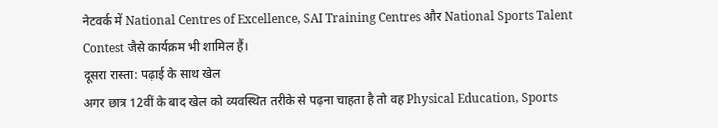नेटवर्क में National Centres of Excellence, SAI Training Centres और National Sports Talent Contest जैसे कार्यक्रम भी शामिल हैं।
दूसरा रास्ता: पढ़ाई के साथ खेल
अगर छात्र 12वीं के बाद खेल को व्यवस्थित तरीके से पढ़ना चाहता है तो वह Physical Education, Sports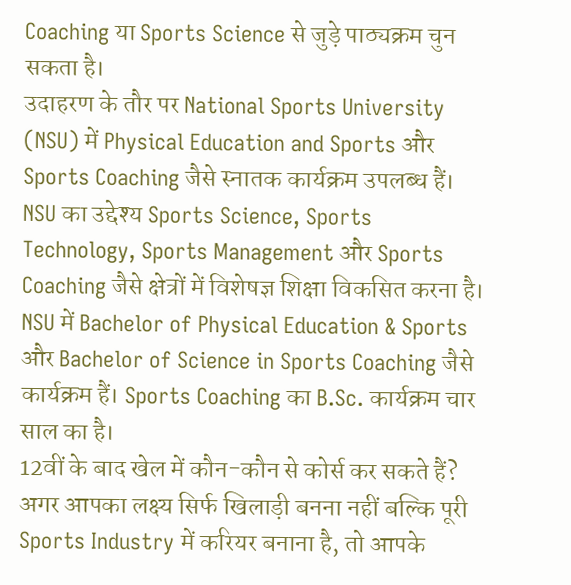Coaching या Sports Science से जुड़े पाठ्यक्रम चुन सकता है।
उदाहरण के तौर पर National Sports University (NSU) में Physical Education and Sports और Sports Coaching जैसे स्नातक कार्यक्रम उपलब्ध हैं। NSU का उद्देश्य Sports Science, Sports Technology, Sports Management और Sports Coaching जैसे क्षेत्रों में विशेषज्ञ शिक्षा विकसित करना है।
NSU में Bachelor of Physical Education & Sports और Bachelor of Science in Sports Coaching जैसे कार्यक्रम हैं। Sports Coaching का B.Sc. कार्यक्रम चार साल का है।
12वीं के बाद खेल में कौन-कौन से कोर्स कर सकते हैं?
अगर आपका लक्ष्य सिर्फ खिलाड़ी बनना नहीं बल्कि पूरी Sports Industry में करियर बनाना है, तो आपके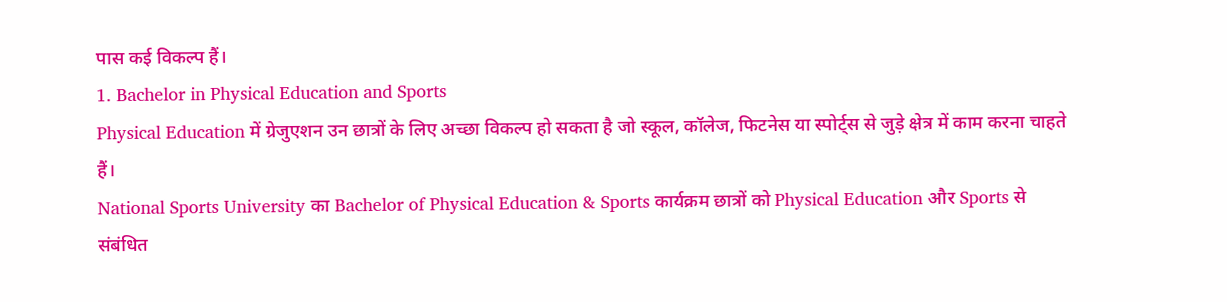पास कई विकल्प हैं।
1. Bachelor in Physical Education and Sports
Physical Education में ग्रेजुएशन उन छात्रों के लिए अच्छा विकल्प हो सकता है जो स्कूल, कॉलेज, फिटनेस या स्पोर्ट्स से जुड़े क्षेत्र में काम करना चाहते हैं।
National Sports University का Bachelor of Physical Education & Sports कार्यक्रम छात्रों को Physical Education और Sports से संबंधित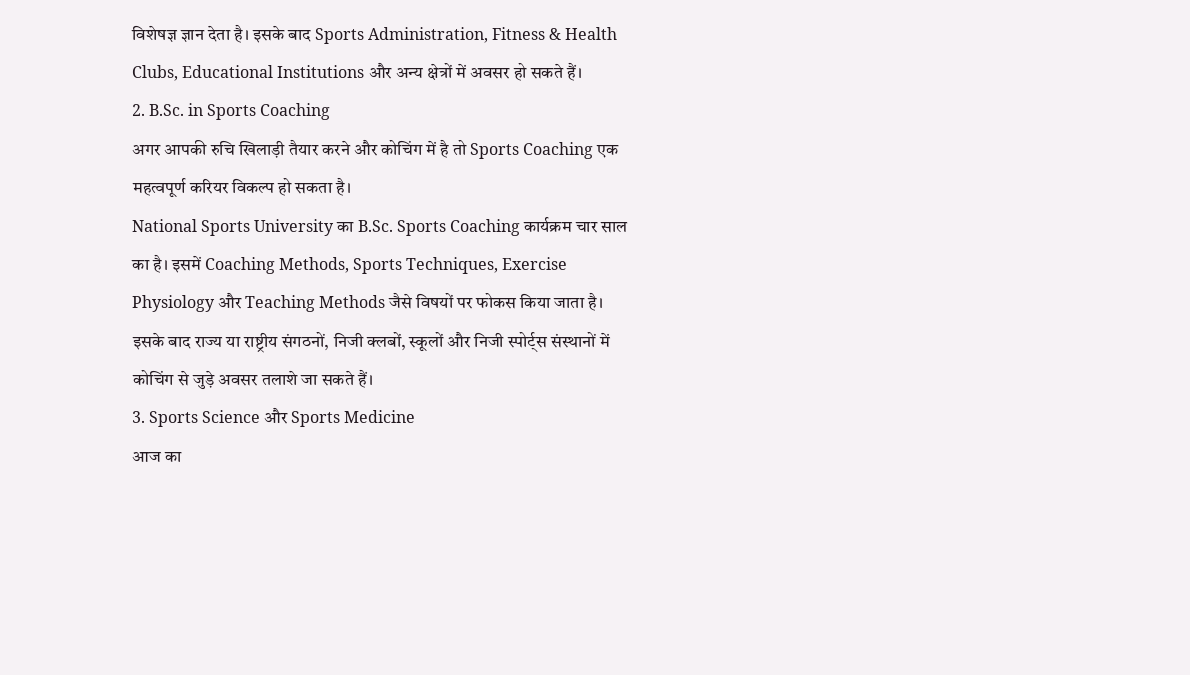विशेषज्ञ ज्ञान देता है। इसके बाद Sports Administration, Fitness & Health Clubs, Educational Institutions और अन्य क्षेत्रों में अवसर हो सकते हैं।
2. B.Sc. in Sports Coaching
अगर आपकी रुचि खिलाड़ी तैयार करने और कोचिंग में है तो Sports Coaching एक महत्वपूर्ण करियर विकल्प हो सकता है।
National Sports University का B.Sc. Sports Coaching कार्यक्रम चार साल का है। इसमें Coaching Methods, Sports Techniques, Exercise Physiology और Teaching Methods जैसे विषयों पर फोकस किया जाता है।
इसके बाद राज्य या राष्ट्रीय संगठनों, निजी क्लबों, स्कूलों और निजी स्पोर्ट्स संस्थानों में कोचिंग से जुड़े अवसर तलाशे जा सकते हैं।
3. Sports Science और Sports Medicine
आज का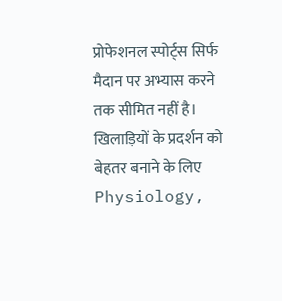प्रोफेशनल स्पोर्ट्स सिर्फ मैदान पर अभ्यास करने तक सीमित नहीं है। खिलाड़ियों के प्रदर्शन को बेहतर बनाने के लिए Physiology,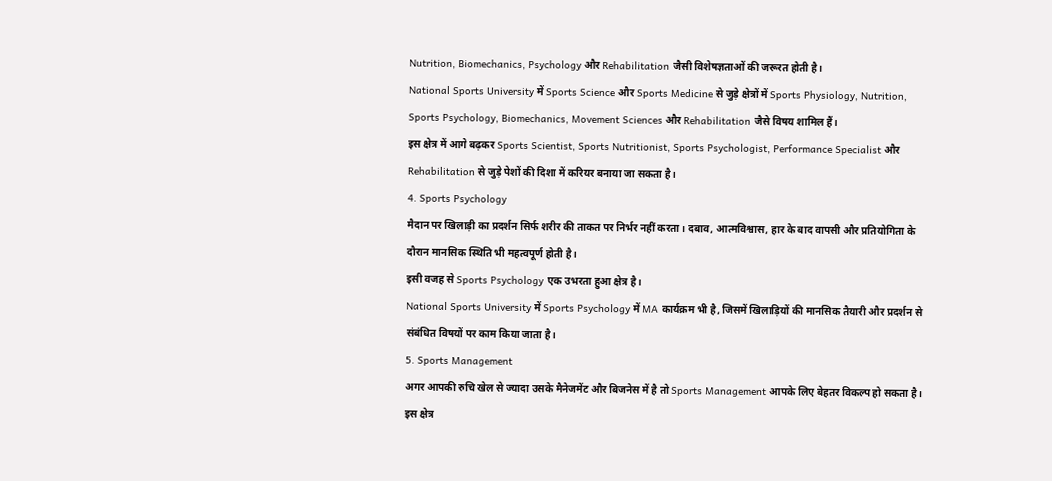Nutrition, Biomechanics, Psychology और Rehabilitation जैसी विशेषज्ञताओं की जरूरत होती है।
National Sports University में Sports Science और Sports Medicine से जुड़े क्षेत्रों में Sports Physiology, Nutrition, Sports Psychology, Biomechanics, Movement Sciences और Rehabilitation जैसे विषय शामिल हैं।
इस क्षेत्र में आगे बढ़कर Sports Scientist, Sports Nutritionist, Sports Psychologist, Performance Specialist और Rehabilitation से जुड़े पेशों की दिशा में करियर बनाया जा सकता है।
4. Sports Psychology
मैदान पर खिलाड़ी का प्रदर्शन सिर्फ शरीर की ताकत पर निर्भर नहीं करता। दबाव, आत्मविश्वास, हार के बाद वापसी और प्रतियोगिता के दौरान मानसिक स्थिति भी महत्वपूर्ण होती है।
इसी वजह से Sports Psychology एक उभरता हुआ क्षेत्र है।
National Sports University में Sports Psychology में MA कार्यक्रम भी है, जिसमें खिलाड़ियों की मानसिक तैयारी और प्रदर्शन से संबंधित विषयों पर काम किया जाता है।
5. Sports Management
अगर आपकी रुचि खेल से ज्यादा उसके मैनेजमेंट और बिजनेस में है तो Sports Management आपके लिए बेहतर विकल्प हो सकता है।
इस क्षेत्र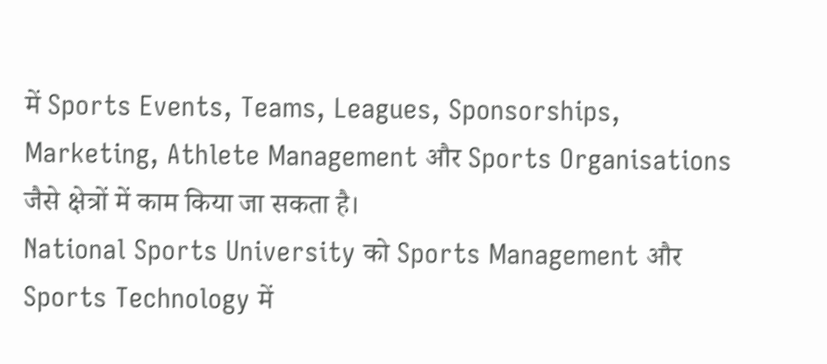में Sports Events, Teams, Leagues, Sponsorships, Marketing, Athlete Management और Sports Organisations जैसे क्षेत्रों में काम किया जा सकता है।
National Sports University को Sports Management और Sports Technology में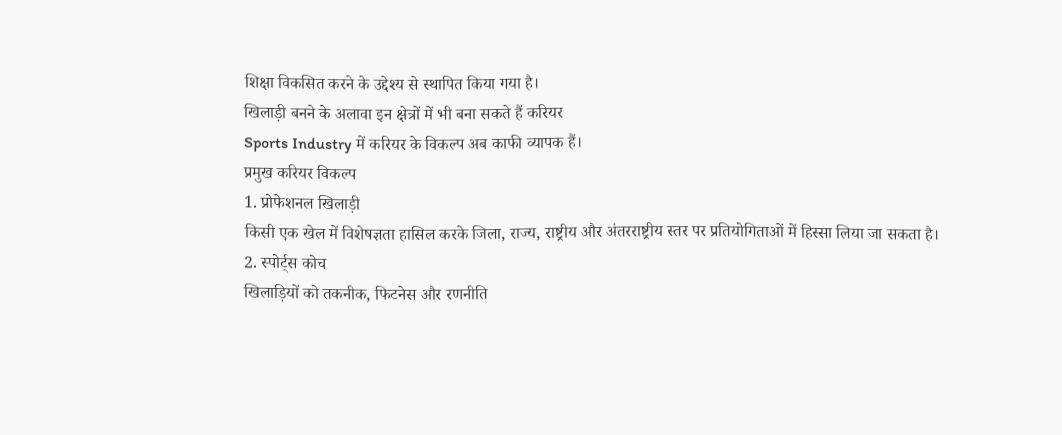शिक्षा विकसित करने के उद्देश्य से स्थापित किया गया है।
खिलाड़ी बनने के अलावा इन क्षेत्रों में भी बना सकते हैं करियर
Sports Industry में करियर के विकल्प अब काफी व्यापक हैं।
प्रमुख करियर विकल्प
1. प्रोफेशनल खिलाड़ी
किसी एक खेल में विशेषज्ञता हासिल करके जिला, राज्य, राष्ट्रीय और अंतरराष्ट्रीय स्तर पर प्रतियोगिताओं में हिस्सा लिया जा सकता है।
2. स्पोर्ट्स कोच
खिलाड़ियों को तकनीक, फिटनेस और रणनीति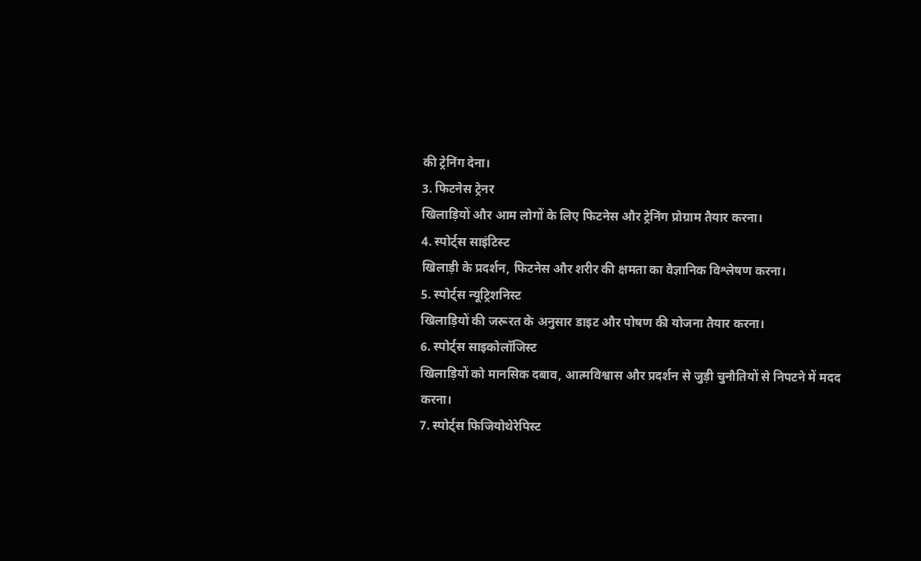की ट्रेनिंग देना।
3. फिटनेस ट्रेनर
खिलाड़ियों और आम लोगों के लिए फिटनेस और ट्रेनिंग प्रोग्राम तैयार करना।
4. स्पोर्ट्स साइंटिस्ट
खिलाड़ी के प्रदर्शन, फिटनेस और शरीर की क्षमता का वैज्ञानिक विश्लेषण करना।
5. स्पोर्ट्स न्यूट्रिशनिस्ट
खिलाड़ियों की जरूरत के अनुसार डाइट और पोषण की योजना तैयार करना।
6. स्पोर्ट्स साइकोलॉजिस्ट
खिलाड़ियों को मानसिक दबाव, आत्मविश्वास और प्रदर्शन से जुड़ी चुनौतियों से निपटने में मदद करना।
7. स्पोर्ट्स फिजियोथेरेपिस्ट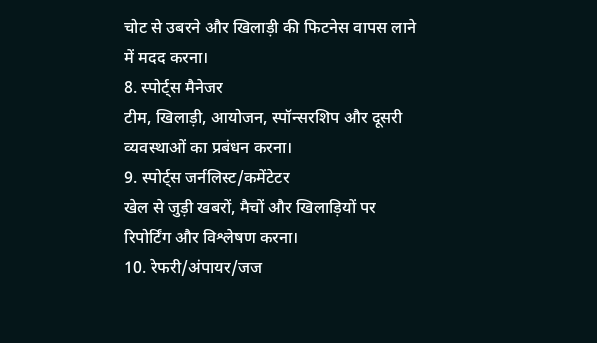चोट से उबरने और खिलाड़ी की फिटनेस वापस लाने में मदद करना।
8. स्पोर्ट्स मैनेजर
टीम, खिलाड़ी, आयोजन, स्पॉन्सरशिप और दूसरी व्यवस्थाओं का प्रबंधन करना।
9. स्पोर्ट्स जर्नलिस्ट/कमेंटेटर
खेल से जुड़ी खबरों, मैचों और खिलाड़ियों पर रिपोर्टिंग और विश्लेषण करना।
10. रेफरी/अंपायर/जज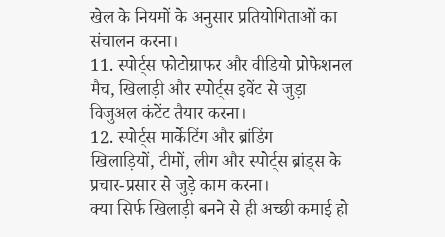खेल के नियमों के अनुसार प्रतियोगिताओं का संचालन करना।
11. स्पोर्ट्स फोटोग्राफर और वीडियो प्रोफेशनल
मैच, खिलाड़ी और स्पोर्ट्स इवेंट से जुड़ा विजुअल कंटेंट तैयार करना।
12. स्पोर्ट्स मार्केटिंग और ब्रांडिंग
खिलाड़ियों, टीमों, लीग और स्पोर्ट्स ब्रांड्स के प्रचार-प्रसार से जुड़े काम करना।
क्या सिर्फ खिलाड़ी बनने से ही अच्छी कमाई हो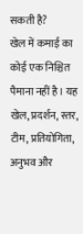सकती है?
खेल में कमाई का कोई एक निश्चित पैमाना नहीं है। यह खेल, प्रदर्शन, स्तर, टीम, प्रतियोगिता, अनुभव और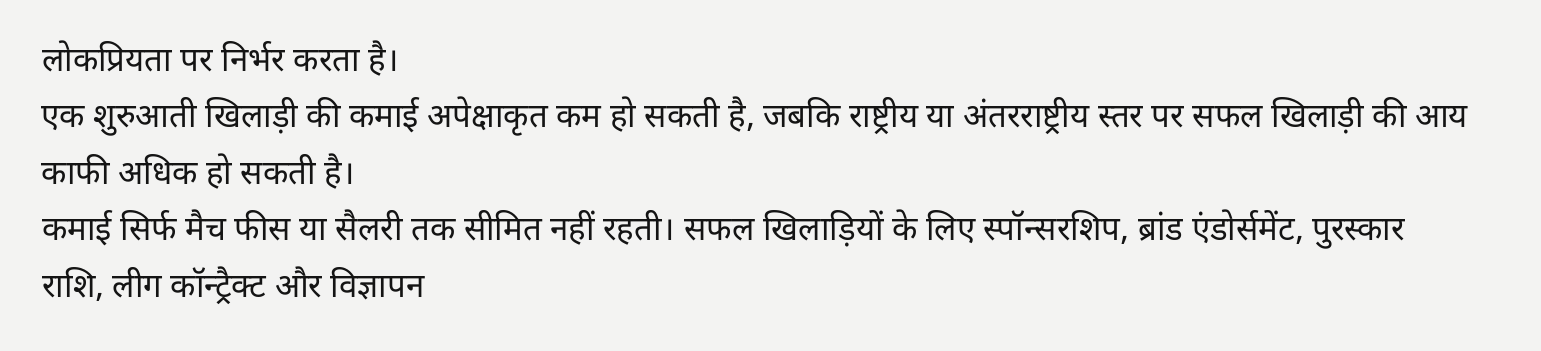लोकप्रियता पर निर्भर करता है।
एक शुरुआती खिलाड़ी की कमाई अपेक्षाकृत कम हो सकती है, जबकि राष्ट्रीय या अंतरराष्ट्रीय स्तर पर सफल खिलाड़ी की आय काफी अधिक हो सकती है।
कमाई सिर्फ मैच फीस या सैलरी तक सीमित नहीं रहती। सफल खिलाड़ियों के लिए स्पॉन्सरशिप, ब्रांड एंडोर्समेंट, पुरस्कार राशि, लीग कॉन्ट्रैक्ट और विज्ञापन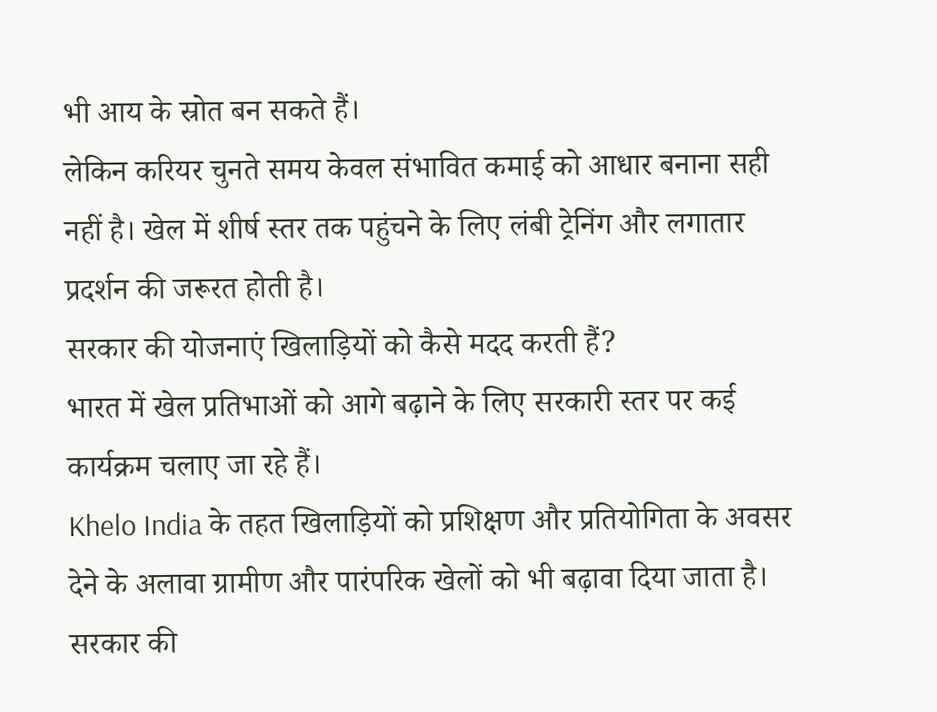भी आय के स्रोत बन सकते हैं।
लेकिन करियर चुनते समय केवल संभावित कमाई को आधार बनाना सही नहीं है। खेल में शीर्ष स्तर तक पहुंचने के लिए लंबी ट्रेनिंग और लगातार प्रदर्शन की जरूरत होती है।
सरकार की योजनाएं खिलाड़ियों को कैसे मदद करती हैं?
भारत में खेल प्रतिभाओं को आगे बढ़ाने के लिए सरकारी स्तर पर कई कार्यक्रम चलाए जा रहे हैं।
Khelo India के तहत खिलाड़ियों को प्रशिक्षण और प्रतियोगिता के अवसर देने के अलावा ग्रामीण और पारंपरिक खेलों को भी बढ़ावा दिया जाता है। सरकार की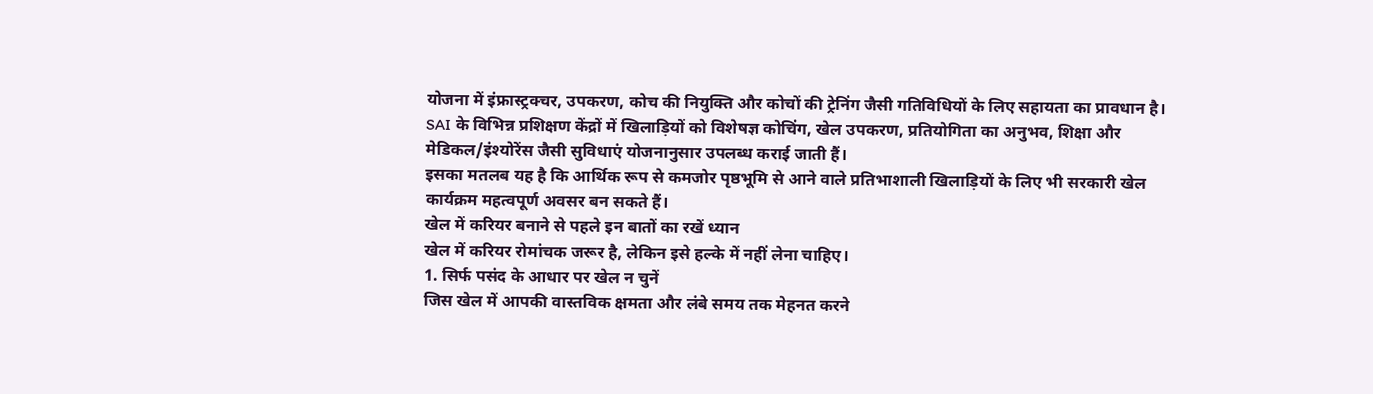योजना में इंफ्रास्ट्रक्चर, उपकरण, कोच की नियुक्ति और कोचों की ट्रेनिंग जैसी गतिविधियों के लिए सहायता का प्रावधान है।
SAI के विभिन्न प्रशिक्षण केंद्रों में खिलाड़ियों को विशेषज्ञ कोचिंग, खेल उपकरण, प्रतियोगिता का अनुभव, शिक्षा और मेडिकल/इंश्योरेंस जैसी सुविधाएं योजनानुसार उपलब्ध कराई जाती हैं।
इसका मतलब यह है कि आर्थिक रूप से कमजोर पृष्ठभूमि से आने वाले प्रतिभाशाली खिलाड़ियों के लिए भी सरकारी खेल कार्यक्रम महत्वपूर्ण अवसर बन सकते हैं।
खेल में करियर बनाने से पहले इन बातों का रखें ध्यान
खेल में करियर रोमांचक जरूर है, लेकिन इसे हल्के में नहीं लेना चाहिए।
1. सिर्फ पसंद के आधार पर खेल न चुनें
जिस खेल में आपकी वास्तविक क्षमता और लंबे समय तक मेहनत करने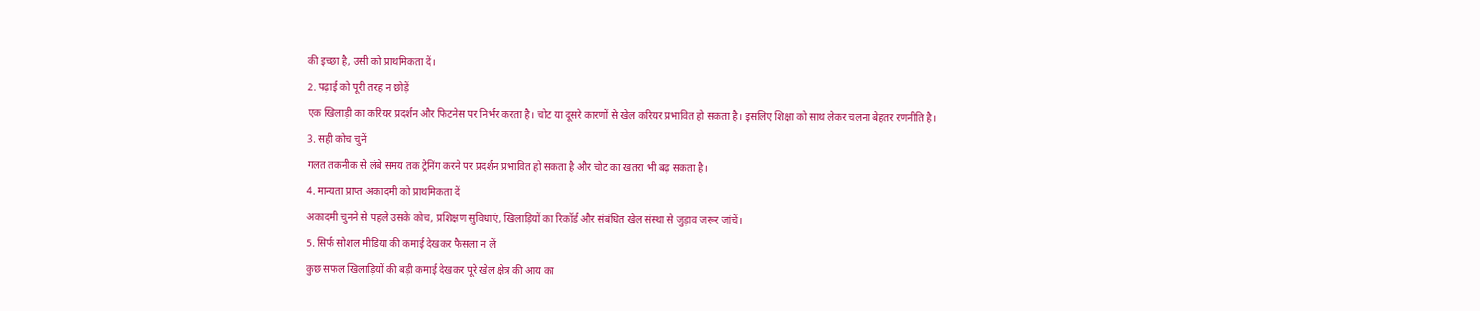की इच्छा है, उसी को प्राथमिकता दें।
2. पढ़ाई को पूरी तरह न छोड़ें
एक खिलाड़ी का करियर प्रदर्शन और फिटनेस पर निर्भर करता है। चोट या दूसरे कारणों से खेल करियर प्रभावित हो सकता है। इसलिए शिक्षा को साथ लेकर चलना बेहतर रणनीति है।
3. सही कोच चुनें
गलत तकनीक से लंबे समय तक ट्रेनिंग करने पर प्रदर्शन प्रभावित हो सकता है और चोट का खतरा भी बढ़ सकता है।
4. मान्यता प्राप्त अकादमी को प्राथमिकता दें
अकादमी चुनने से पहले उसके कोच, प्रशिक्षण सुविधाएं, खिलाड़ियों का रिकॉर्ड और संबंधित खेल संस्था से जुड़ाव जरूर जांचें।
5. सिर्फ सोशल मीडिया की कमाई देखकर फैसला न लें
कुछ सफल खिलाड़ियों की बड़ी कमाई देखकर पूरे खेल क्षेत्र की आय का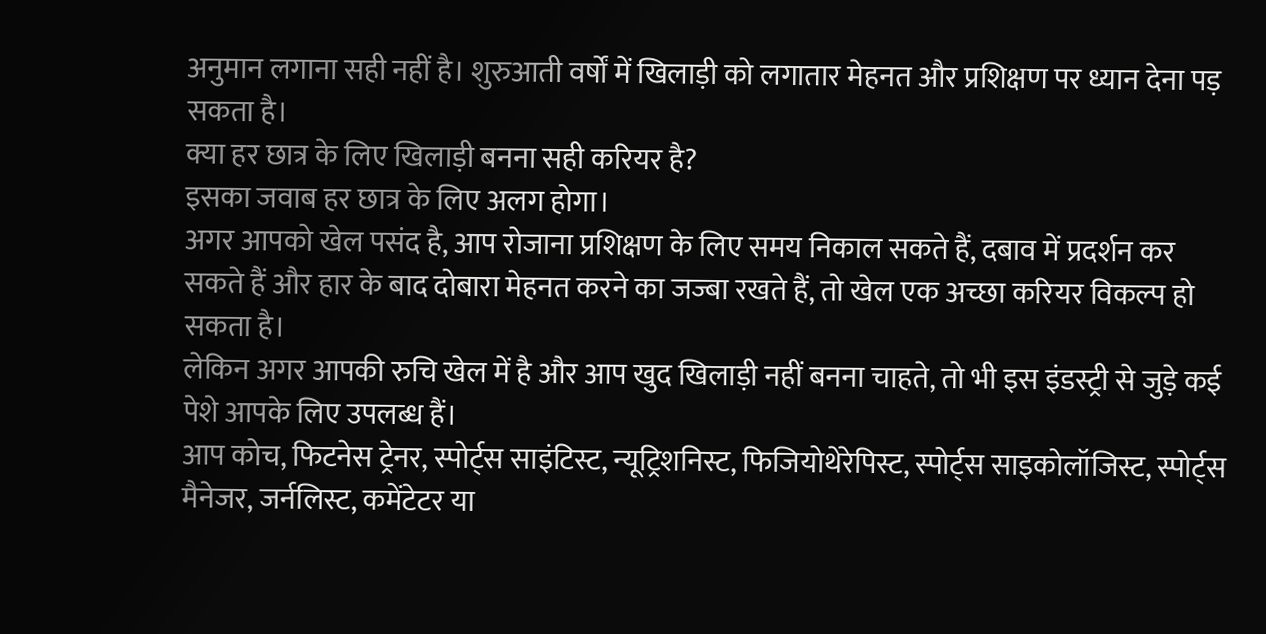अनुमान लगाना सही नहीं है। शुरुआती वर्षों में खिलाड़ी को लगातार मेहनत और प्रशिक्षण पर ध्यान देना पड़ सकता है।
क्या हर छात्र के लिए खिलाड़ी बनना सही करियर है?
इसका जवाब हर छात्र के लिए अलग होगा।
अगर आपको खेल पसंद है, आप रोजाना प्रशिक्षण के लिए समय निकाल सकते हैं, दबाव में प्रदर्शन कर सकते हैं और हार के बाद दोबारा मेहनत करने का जज्बा रखते हैं, तो खेल एक अच्छा करियर विकल्प हो सकता है।
लेकिन अगर आपकी रुचि खेल में है और आप खुद खिलाड़ी नहीं बनना चाहते, तो भी इस इंडस्ट्री से जुड़े कई पेशे आपके लिए उपलब्ध हैं।
आप कोच, फिटनेस ट्रेनर, स्पोर्ट्स साइंटिस्ट, न्यूट्रिशनिस्ट, फिजियोथेरेपिस्ट, स्पोर्ट्स साइकोलॉजिस्ट, स्पोर्ट्स मैनेजर, जर्नलिस्ट, कमेंटेटर या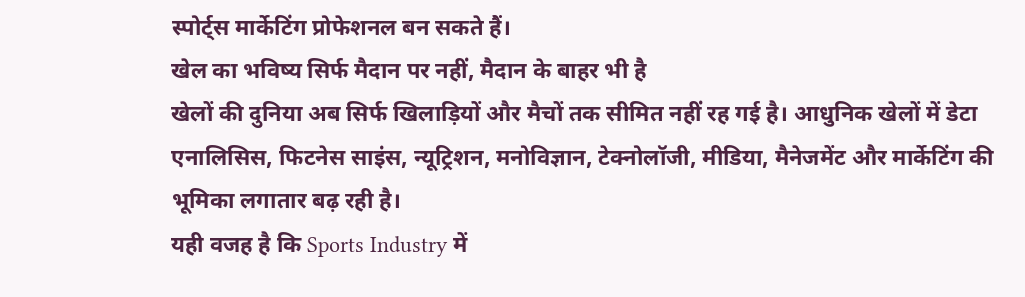स्पोर्ट्स मार्केटिंग प्रोफेशनल बन सकते हैं।
खेल का भविष्य सिर्फ मैदान पर नहीं, मैदान के बाहर भी है
खेलों की दुनिया अब सिर्फ खिलाड़ियों और मैचों तक सीमित नहीं रह गई है। आधुनिक खेलों में डेटा एनालिसिस, फिटनेस साइंस, न्यूट्रिशन, मनोविज्ञान, टेक्नोलॉजी, मीडिया, मैनेजमेंट और मार्केटिंग की भूमिका लगातार बढ़ रही है।
यही वजह है कि Sports Industry में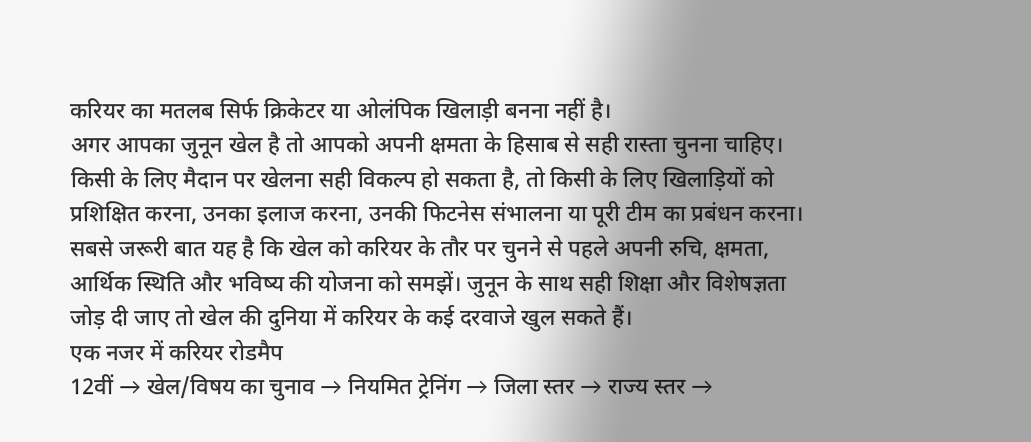करियर का मतलब सिर्फ क्रिकेटर या ओलंपिक खिलाड़ी बनना नहीं है।
अगर आपका जुनून खेल है तो आपको अपनी क्षमता के हिसाब से सही रास्ता चुनना चाहिए। किसी के लिए मैदान पर खेलना सही विकल्प हो सकता है, तो किसी के लिए खिलाड़ियों को प्रशिक्षित करना, उनका इलाज करना, उनकी फिटनेस संभालना या पूरी टीम का प्रबंधन करना।
सबसे जरूरी बात यह है कि खेल को करियर के तौर पर चुनने से पहले अपनी रुचि, क्षमता, आर्थिक स्थिति और भविष्य की योजना को समझें। जुनून के साथ सही शिक्षा और विशेषज्ञता जोड़ दी जाए तो खेल की दुनिया में करियर के कई दरवाजे खुल सकते हैं।
एक नजर में करियर रोडमैप
12वीं → खेल/विषय का चुनाव → नियमित ट्रेनिंग → जिला स्तर → राज्य स्तर →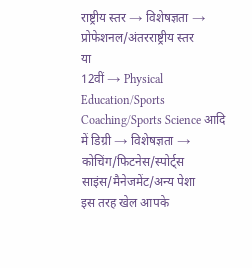राष्ट्रीय स्तर → विशेषज्ञता → प्रोफेशनल/अंतरराष्ट्रीय स्तर
या
12वीं → Physical Education/Sports Coaching/Sports Science आदि में डिग्री → विशेषज्ञता → कोचिंग/फिटनेस/स्पोर्ट्स साइंस/मैनेजमेंट/अन्य पेशा
इस तरह खेल आपके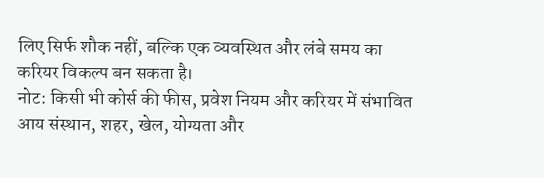लिए सिर्फ शौक नहीं, बल्कि एक व्यवस्थित और लंबे समय का करियर विकल्प बन सकता है।
नोट: किसी भी कोर्स की फीस, प्रवेश नियम और करियर में संभावित आय संस्थान, शहर, खेल, योग्यता और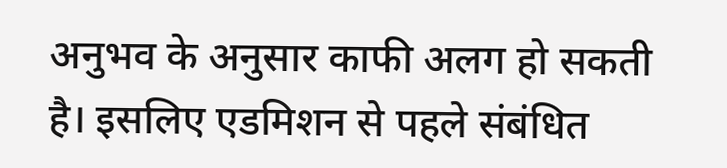अनुभव के अनुसार काफी अलग हो सकती है। इसलिए एडमिशन से पहले संबंधित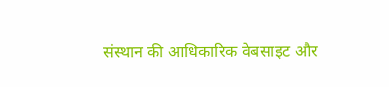संस्थान की आधिकारिक वेबसाइट और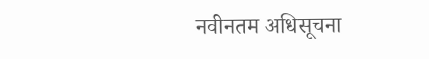नवीनतम अधिसूचना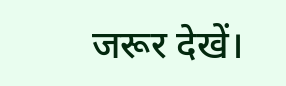जरूर देखें।